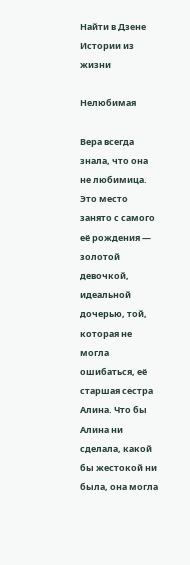Найти в Дзене
Истории из жизни

Нелюбимая

Вера всегда знала, что она не любимица. Это место занято с самого её рождения — золотой девочкой, идеальной дочерью, той, которая не могла ошибаться, её старшая сестра Алина. Что бы Алина ни сделала, какой бы жестокой ни была, она могла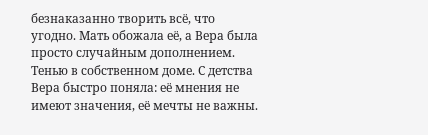безнаказанно творить всё, что угодно. Мать обожала её, а Вера была просто случайным дополнением. Тенью в собственном доме. С детства Вера быстро поняла: её мнения не имеют значения, её мечты не важны.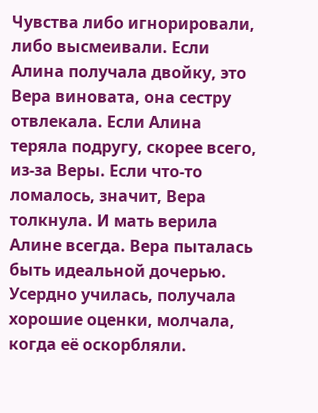Чувства либо игнорировали, либо высмеивали. Если Алина получала двойку, это Вера виновата, она сестру отвлекала. Если Алина теряла подругу, скорее всего, из-за Веры. Если что-то ломалось, значит, Вера толкнула. И мать верила Алине всегда. Вера пыталась быть идеальной дочерью. Усердно училась, получала хорошие оценки, молчала, когда её оскорбляли.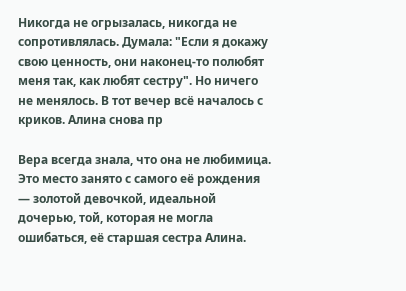Никогда не огрызалась, никогда не сопротивлялась. Думала: "Если я докажу свою ценность, они наконец-то полюбят меня так, как любят сестру". Но ничего не менялось. В тот вечер всё началось с криков. Алина снова пр

Вера всегда знала, что она не любимица. Это место занято с самого её рождения — золотой девочкой, идеальной дочерью, той, которая не могла ошибаться, её старшая сестра Алина.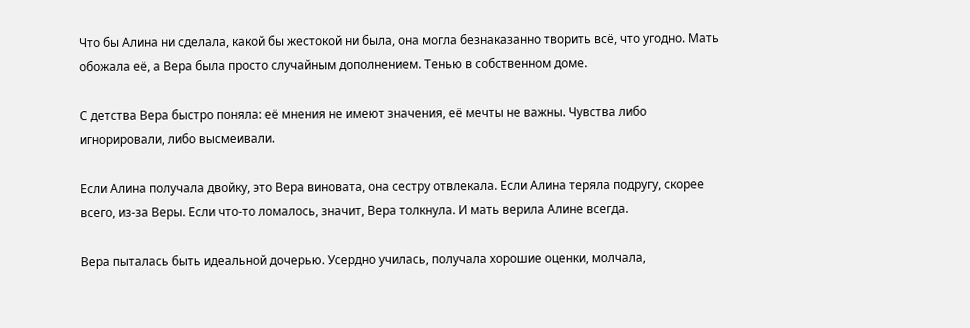Что бы Алина ни сделала, какой бы жестокой ни была, она могла безнаказанно творить всё, что угодно. Мать обожала её, а Вера была просто случайным дополнением. Тенью в собственном доме.

С детства Вера быстро поняла: её мнения не имеют значения, её мечты не важны. Чувства либо игнорировали, либо высмеивали.

Если Алина получала двойку, это Вера виновата, она сестру отвлекала. Если Алина теряла подругу, скорее всего, из-за Веры. Если что-то ломалось, значит, Вера толкнула. И мать верила Алине всегда.

Вера пыталась быть идеальной дочерью. Усердно училась, получала хорошие оценки, молчала,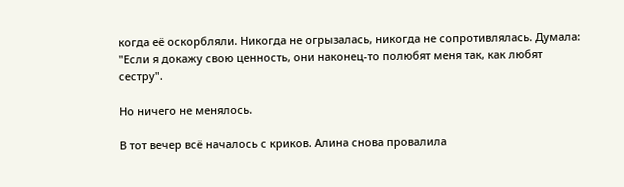когда её оскорбляли. Никогда не огрызалась, никогда не сопротивлялась. Думала: "Если я докажу свою ценность, они наконец-то полюбят меня так, как любят сестру".

Но ничего не менялось.

В тот вечер всё началось с криков. Алина снова провалила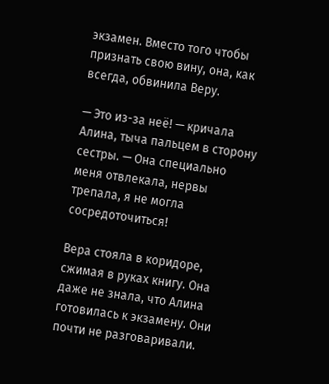экзамен. Вместо того чтобы признать свою вину, она, как всегда, обвинила Веру.

— Это из-за неё! — кричала Алина, тыча пальцем в сторону сестры. — Она специально меня отвлекала, нервы трепала, я не могла сосредоточиться!

Вера стояла в коридоре, сжимая в руках книгу. Она даже не знала, что Алина готовилась к экзамену. Они почти не разговаривали.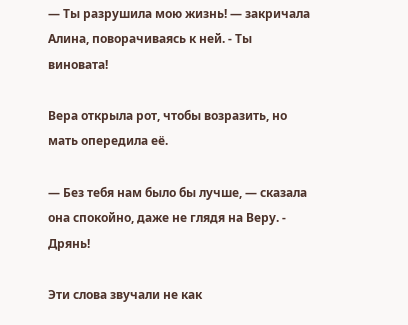— Ты разрушила мою жизнь! — закричала Алина, поворачиваясь к ней. - Ты виновата!

Вера открыла рот, чтобы возразить, но мать опередила её.

— Без тебя нам было бы лучше, — сказала она спокойно, даже не глядя на Веру. - Дрянь!

Эти слова звучали не как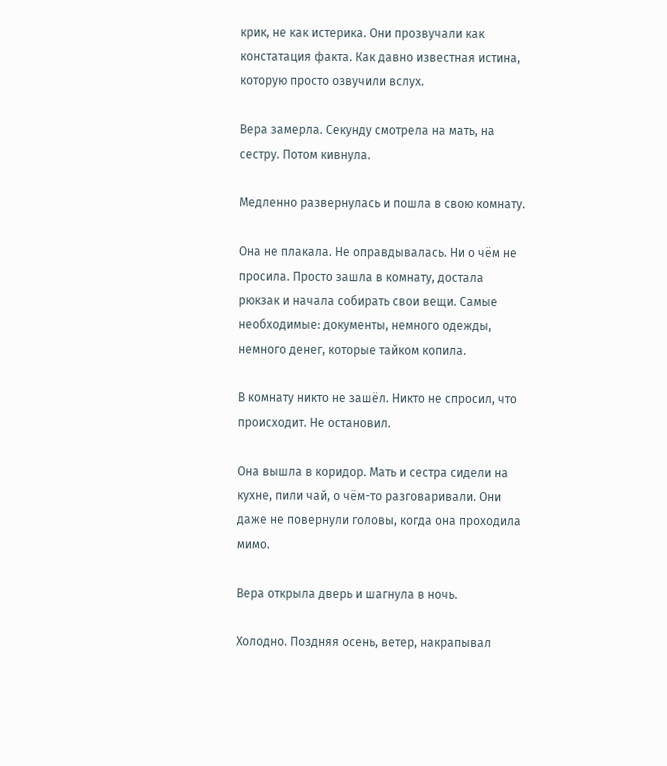крик, не как истерика. Они прозвучали как констатация факта. Как давно известная истина, которую просто озвучили вслух.

Вера замерла. Секунду смотрела на мать, на сестру. Потом кивнула.

Медленно развернулась и пошла в свою комнату.

Она не плакала. Не оправдывалась. Ни о чём не просила. Просто зашла в комнату, достала рюкзак и начала собирать свои вещи. Самые необходимые: документы, немного одежды, немного денег, которые тайком копила.

В комнату никто не зашёл. Никто не спросил, что происходит. Не остановил.

Она вышла в коридор. Мать и сестра сидели на кухне, пили чай, о чём-то разговаривали. Они даже не повернули головы, когда она проходила мимо.

Вера открыла дверь и шагнула в ночь.

Холодно. Поздняя осень, ветер, накрапывал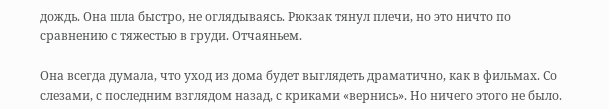дождь. Она шла быстро, не оглядываясь. Рюкзак тянул плечи, но это ничто по сравнению с тяжестью в груди. Отчаяньем.

Она всегда думала, что уход из дома будет выглядеть драматично, как в фильмах. Со слезами, с последним взглядом назад, с криками «вернись». Но ничего этого не было.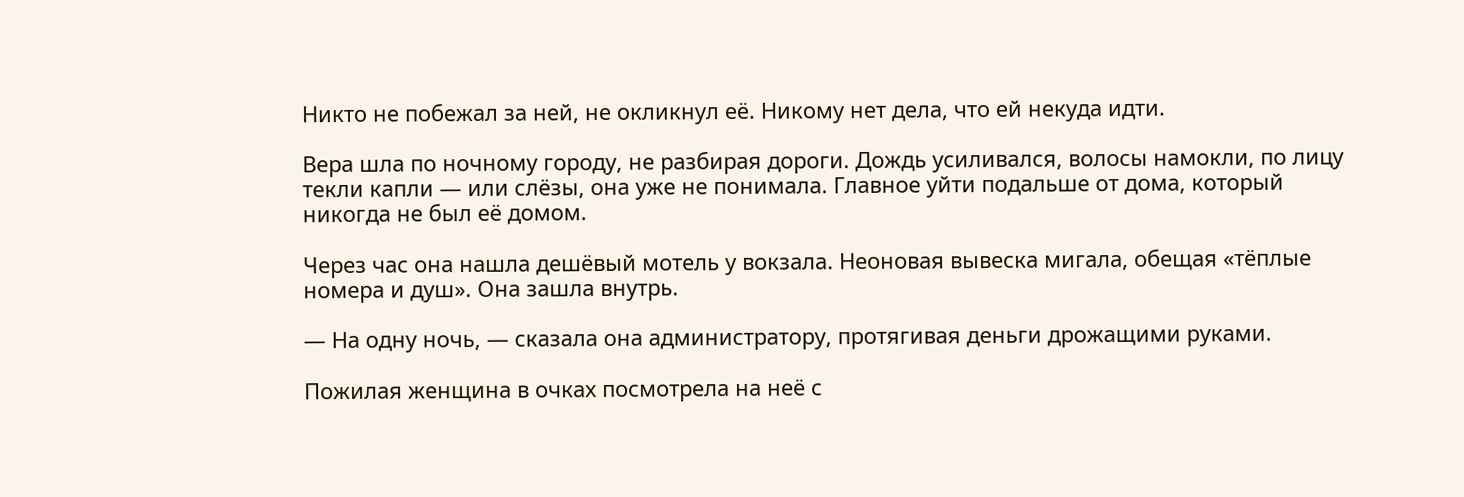Никто не побежал за ней, не окликнул её. Никому нет дела, что ей некуда идти.

Вера шла по ночному городу, не разбирая дороги. Дождь усиливался, волосы намокли, по лицу текли капли — или слёзы, она уже не понимала. Главное уйти подальше от дома, который никогда не был её домом.

Через час она нашла дешёвый мотель у вокзала. Неоновая вывеска мигала, обещая «тёплые номера и душ». Она зашла внутрь.

— На одну ночь, — сказала она администратору, протягивая деньги дрожащими руками.

Пожилая женщина в очках посмотрела на неё с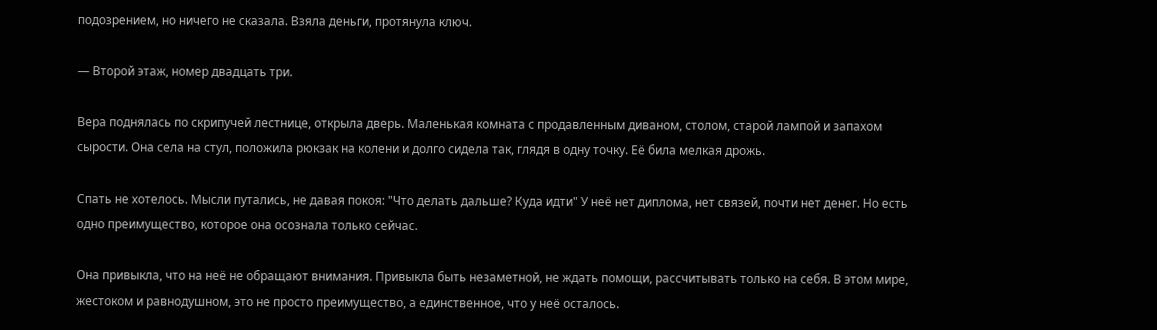подозрением, но ничего не сказала. Взяла деньги, протянула ключ.

— Второй этаж, номер двадцать три.

Вера поднялась по скрипучей лестнице, открыла дверь. Маленькая комната с продавленным диваном, столом, старой лампой и запахом сырости. Она села на стул, положила рюкзак на колени и долго сидела так, глядя в одну точку. Её била мелкая дрожь.

Спать не хотелось. Мысли путались, не давая покоя: "Что делать дальше? Куда идти" У неё нет диплома, нет связей, почти нет денег. Но есть одно преимущество, которое она осознала только сейчас.

Она привыкла, что на неё не обращают внимания. Привыкла быть незаметной, не ждать помощи, рассчитывать только на себя. В этом мире, жестоком и равнодушном, это не просто преимущество, а единственное, что у неё осталось.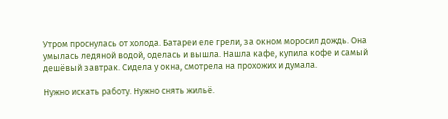Утром проснулась от холода. Батареи еле грели, за окном моросил дождь. Она умылась ледяной водой, оделась и вышла. Нашла кафе, купила кофе и самый дешёвый завтрак. Сидела у окна, смотрела на прохожих и думала.

Нужно искать работу. Нужно снять жильё.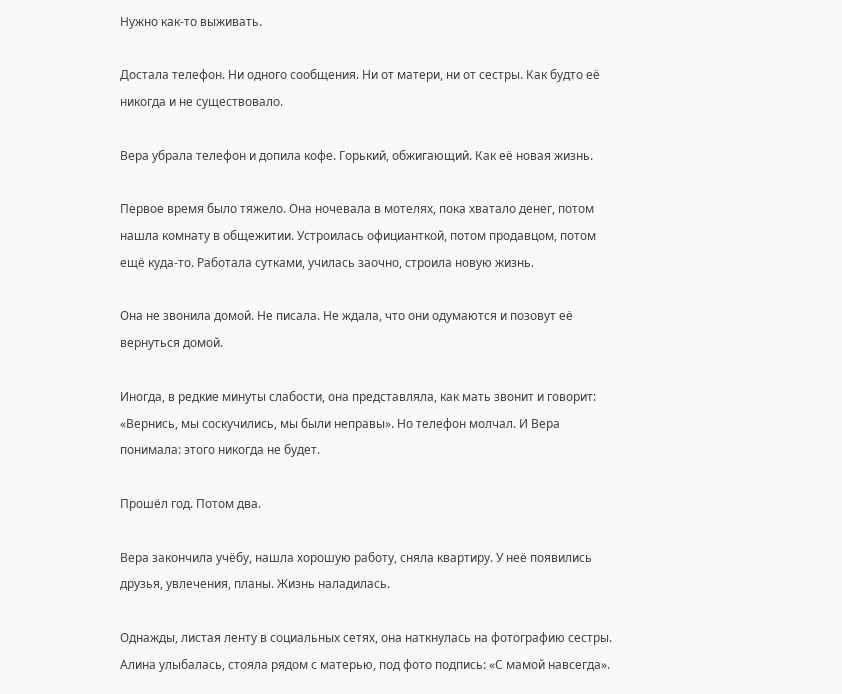Нужно как-то выживать.

Достала телефон. Ни одного сообщения. Ни от матери, ни от сестры. Как будто её никогда и не существовало.

Вера убрала телефон и допила кофе. Горький, обжигающий. Как её новая жизнь.

Первое время было тяжело. Она ночевала в мотелях, пока хватало денег, потом нашла комнату в общежитии. Устроилась официанткой, потом продавцом, потом ещё куда-то. Работала сутками, училась заочно, строила новую жизнь.

Она не звонила домой. Не писала. Не ждала, что они одумаются и позовут её вернуться домой.

Иногда, в редкие минуты слабости, она представляла, как мать звонит и говорит: «Вернись, мы соскучились, мы были неправы». Но телефон молчал. И Вера понимала: этого никогда не будет.

Прошёл год. Потом два.

Вера закончила учёбу, нашла хорошую работу, сняла квартиру. У неё появились друзья, увлечения, планы. Жизнь наладилась.

Однажды, листая ленту в социальных сетях, она наткнулась на фотографию сестры. Алина улыбалась, стояла рядом с матерью, под фото подпись: «С мамой навсегда».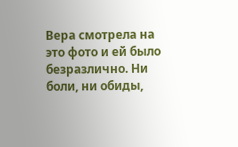Вера смотрела на это фото и ей было безразлично. Ни боли, ни обиды,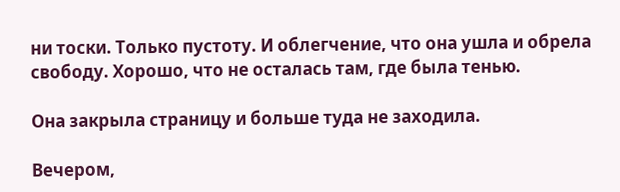ни тоски. Только пустоту. И облегчение, что она ушла и обрела свободу. Хорошо, что не осталась там, где была тенью.

Она закрыла страницу и больше туда не заходила.

Вечером,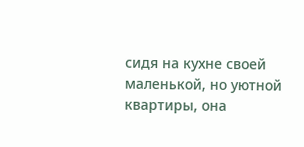сидя на кухне своей маленькой, но уютной квартиры, она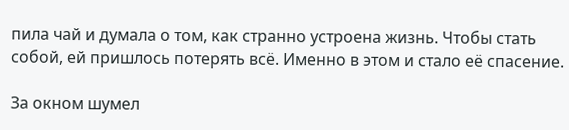пила чай и думала о том, как странно устроена жизнь. Чтобы стать собой, ей пришлось потерять всё. Именно в этом и стало её спасение.

За окном шумел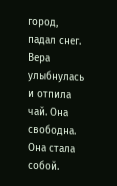город, падал снег. Вера улыбнулась и отпила чай. Она свободна. Она стала собой.